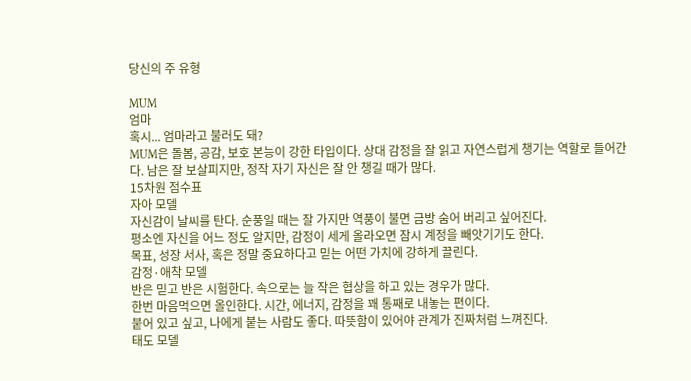당신의 주 유형

MUM
엄마
혹시... 엄마라고 불러도 돼?
MUM은 돌봄, 공감, 보호 본능이 강한 타입이다. 상대 감정을 잘 읽고 자연스럽게 챙기는 역할로 들어간다. 남은 잘 보살피지만, 정작 자기 자신은 잘 안 챙길 때가 많다.
15차원 점수표
자아 모델
자신감이 날씨를 탄다. 순풍일 때는 잘 가지만 역풍이 불면 금방 숨어 버리고 싶어진다.
평소엔 자신을 어느 정도 알지만, 감정이 세게 올라오면 잠시 계정을 빼앗기기도 한다.
목표, 성장 서사, 혹은 정말 중요하다고 믿는 어떤 가치에 강하게 끌린다.
감정·애착 모델
반은 믿고 반은 시험한다. 속으로는 늘 작은 협상을 하고 있는 경우가 많다.
한번 마음먹으면 올인한다. 시간, 에너지, 감정을 꽤 통째로 내놓는 편이다.
붙어 있고 싶고, 나에게 붙는 사람도 좋다. 따뜻함이 있어야 관계가 진짜처럼 느껴진다.
태도 모델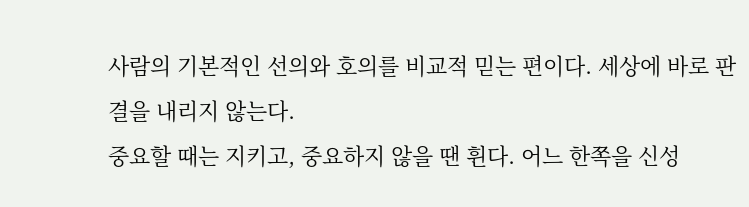사람의 기본적인 선의와 호의를 비교적 믿는 편이다. 세상에 바로 판결을 내리지 않는다.
중요할 때는 지키고, 중요하지 않을 땐 휜다. 어느 한쪽을 신성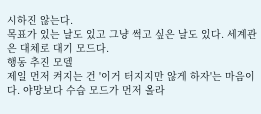시하진 않는다.
목표가 있는 날도 있고 그냥 썩고 싶은 날도 있다. 세계관은 대체로 대기 모드다.
행동 추진 모델
제일 먼저 켜지는 건 '이거 터지지만 않게 하자'는 마음이다. 야망보다 수습 모드가 먼저 올라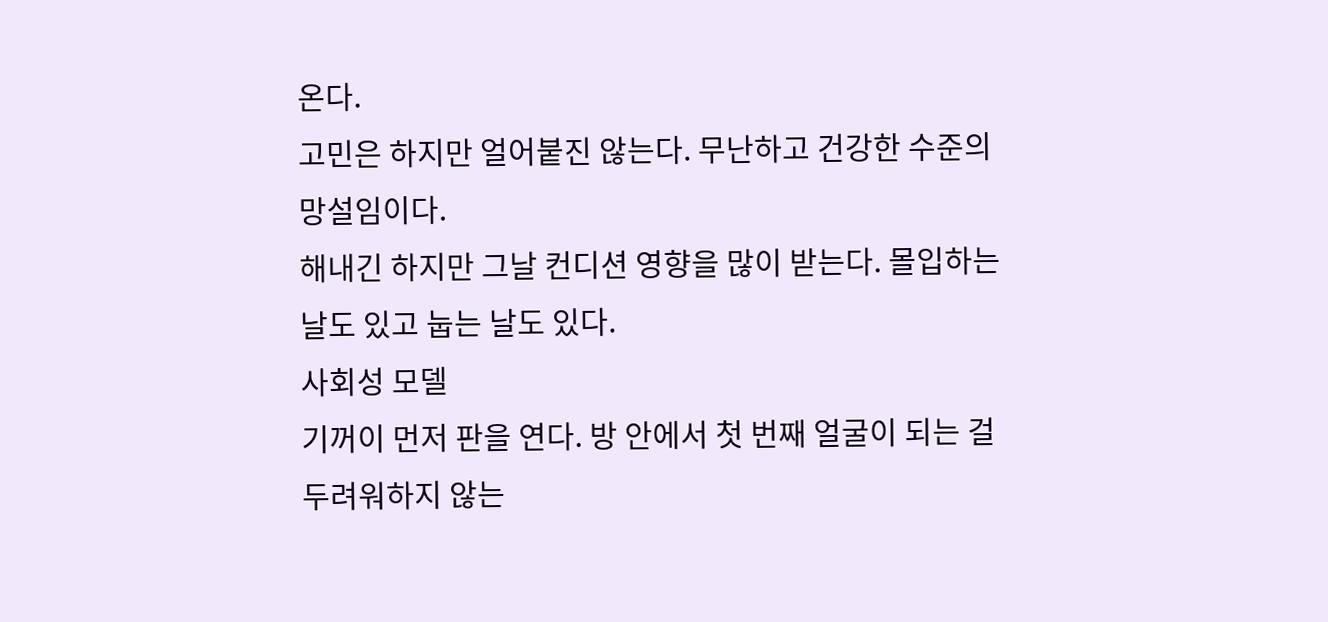온다.
고민은 하지만 얼어붙진 않는다. 무난하고 건강한 수준의 망설임이다.
해내긴 하지만 그날 컨디션 영향을 많이 받는다. 몰입하는 날도 있고 눕는 날도 있다.
사회성 모델
기꺼이 먼저 판을 연다. 방 안에서 첫 번째 얼굴이 되는 걸 두려워하지 않는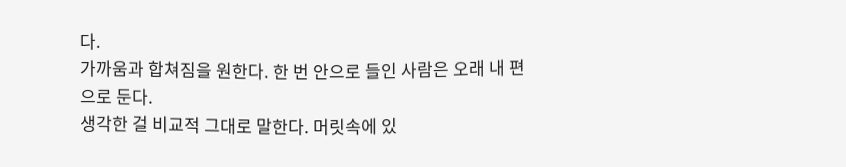다.
가까움과 합쳐짐을 원한다. 한 번 안으로 들인 사람은 오래 내 편으로 둔다.
생각한 걸 비교적 그대로 말한다. 머릿속에 있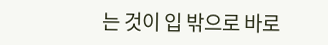는 것이 입 밖으로 바로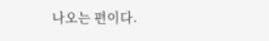나오는 편이다.